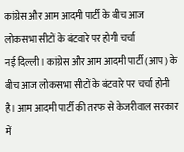कांग्रेस और आम आदमी पार्टी के बीच आज लोकसभा सीटों के बंटवारे पर होगी चर्चा
नई दिल्ली। कांग्रेस और आम आदमी पार्टी (आप) के बीच आज लोकसभा सीटों के बंटवारे पर चर्चा होनी है। आम आदमी पार्टी की तरफ से केजरीवाल सरकार में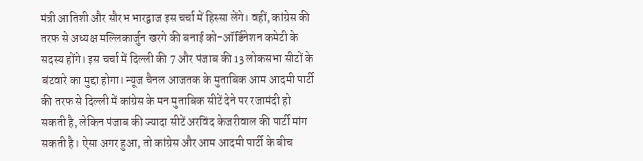मंत्री आतिशी और सौरभ भारद्वाज इस चर्चा में हिस्सा लेंगे। वहीं, कांग्रेस की तरफ से अध्यक्ष मल्लिकार्जुन खरगे की बनाई को-ऑर्डिनेशन कमेटी के सदस्य होंगे। इस चर्चा में दिल्ली की 7 और पंजाब की 13 लोकसभा सीटों के बंटवारे का मुद्दा होगा। न्यूज चैनल आजतक के मुताबिक आम आदमी पार्टी की तरफ से दिल्ली में कांग्रेस के मन मुताबिक सीटें देने पर रजामंदी हो सकती है, लेकिन पंजाब की ज्यादा सीटें अरविंद केजरीवाल की पार्टी मांग सकती है। ऐसा अगर हुआ, तो कांग्रेस और आम आदमी पार्टी के बीच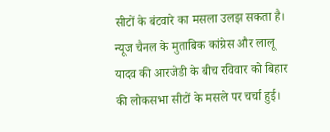सीटों के बंटवारे का मसला उलझ सकता है।
न्यूज चैनल के मुताबिक कांग्रेस और लालू यादव की आरजेडी के बीच रविवार को बिहार की लोकसभा सीटों के मसले पर चर्चा हुई।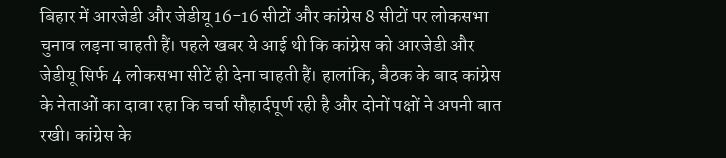बिहार में आरजेडी और जेडीयू 16-16 सीटों और कांग्रेस 8 सीटों पर लोकसभा चुनाव लड़ना चाहती हैं। पहले खबर ये आई थी कि कांग्रेस को आरजेडी और जेडीयू सिर्फ 4 लोकसभा सीटें ही देना चाहती हैं। हालांकि, बैठक के बाद कांग्रेस के नेताओं का दावा रहा कि चर्चा सौहार्दपूर्ण रही है और दोनों पक्षों ने अपनी बात रखी। कांग्रेस के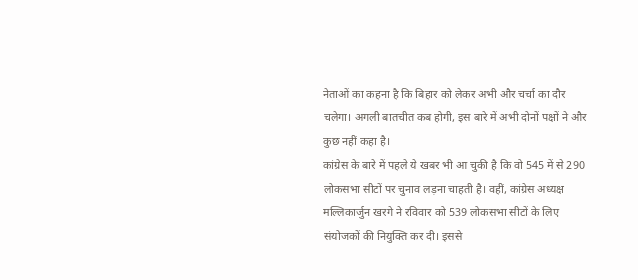नेताओं का कहना है कि बिहार को लेकर अभी और चर्चा का दौर चलेगा। अगली बातचीत कब होगी, इस बारे में अभी दोनों पक्षों ने और कुछ नहीं कहा है।
कांग्रेस के बारे में पहले ये खबर भी आ चुकी है कि वो 545 में से 290 लोकसभा सीटों पर चुनाव लड़ना चाहती है। वहीं, कांग्रेस अध्यक्ष मल्लिकार्जुन खरगे ने रविवार को 539 लोकसभा सीटों के लिए संयोजकों की नियुक्ति कर दी। इससे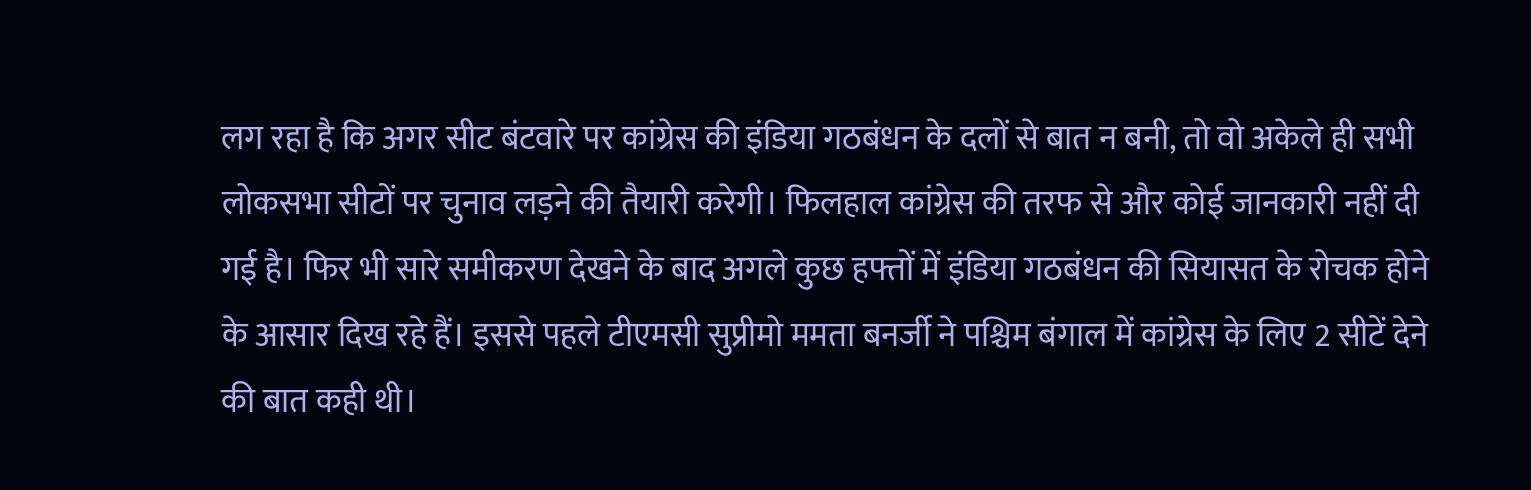लग रहा है कि अगर सीट बंटवारे पर कांग्रेस की इंडिया गठबंधन के दलों से बात न बनी, तो वो अकेले ही सभी लोकसभा सीटों पर चुनाव लड़ने की तैयारी करेगी। फिलहाल कांग्रेस की तरफ से और कोई जानकारी नहीं दी गई है। फिर भी सारे समीकरण देखने के बाद अगले कुछ हफ्तों में इंडिया गठबंधन की सियासत के रोचक होने के आसार दिख रहे हैं। इससे पहले टीएमसी सुप्रीमो ममता बनर्जी ने पश्चिम बंगाल में कांग्रेस के लिए 2 सीटें देने की बात कही थी।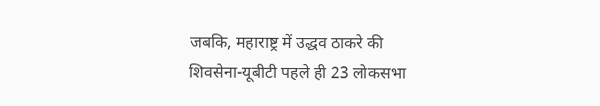जबकि, महाराष्ट्र में उद्धव ठाकरे की शिवसेना-यूबीटी पहले ही 23 लोकसभा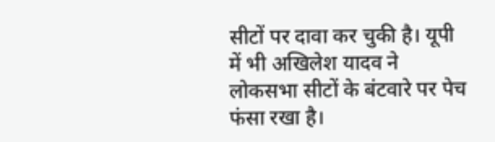सीटों पर दावा कर चुकी है। यूपी में भी अखिलेश यादव ने लोकसभा सीटों के बंटवारे पर पेच फंसा रखा है।